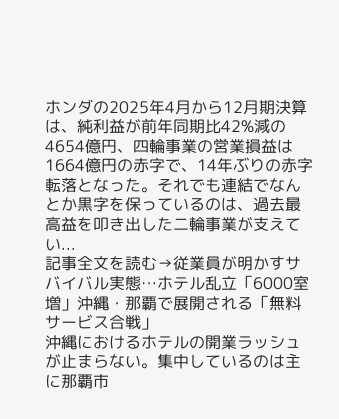ホンダの2025年4月から12月期決算は、純利益が前年同期比42%減の4654億円、四輪事業の営業損益は1664億円の赤字で、14年ぶりの赤字転落となった。それでも連結でなんとか黒字を保っているのは、過去最高益を叩き出した二輪事業が支えてい...
記事全文を読む→従業員が明かすサバイバル実態…ホテル乱立「6000室増」沖縄・那覇で展開される「無料サービス合戦」
沖縄におけるホテルの開業ラッシュが止まらない。集中しているのは主に那覇市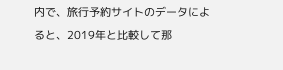内で、旅行予約サイトのデータによると、2019年と比較して那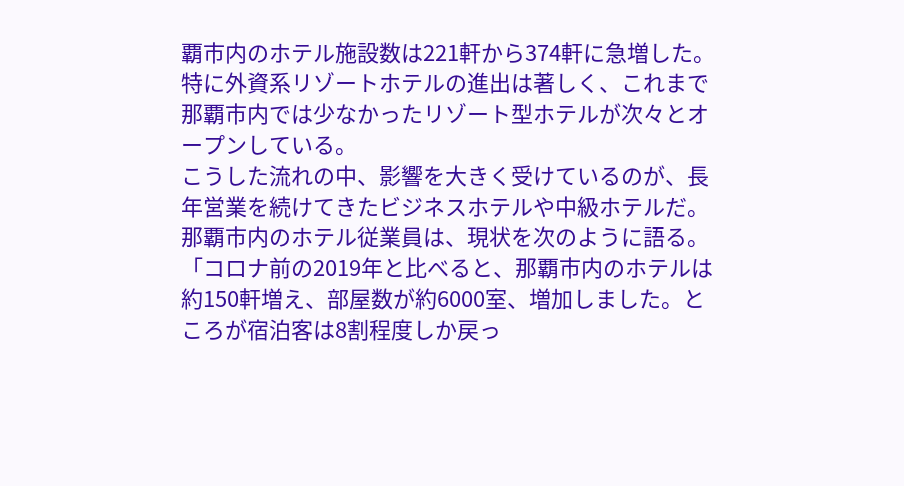覇市内のホテル施設数は221軒から374軒に急増した。特に外資系リゾートホテルの進出は著しく、これまで那覇市内では少なかったリゾート型ホテルが次々とオープンしている。
こうした流れの中、影響を大きく受けているのが、長年営業を続けてきたビジネスホテルや中級ホテルだ。那覇市内のホテル従業員は、現状を次のように語る。
「コロナ前の2019年と比べると、那覇市内のホテルは約150軒増え、部屋数が約6000室、増加しました。ところが宿泊客は8割程度しか戻っ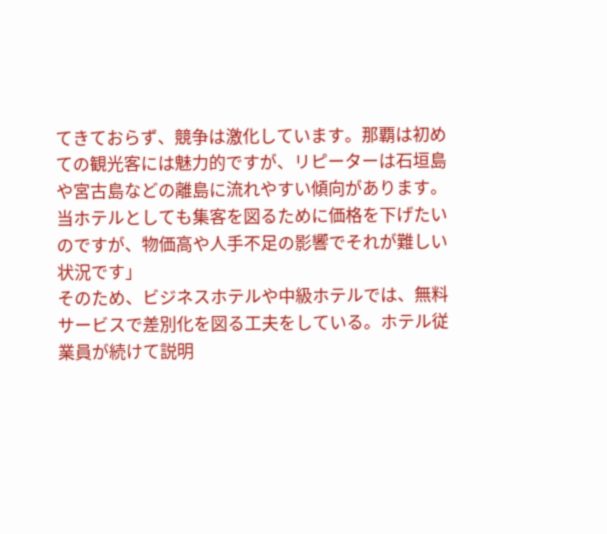てきておらず、競争は激化しています。那覇は初めての観光客には魅力的ですが、リピーターは石垣島や宮古島などの離島に流れやすい傾向があります。当ホテルとしても集客を図るために価格を下げたいのですが、物価高や人手不足の影響でそれが難しい状況です」
そのため、ビジネスホテルや中級ホテルでは、無料サービスで差別化を図る工夫をしている。ホテル従業員が続けて説明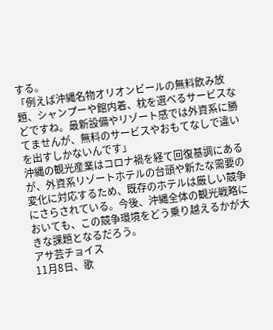する。
「例えば沖縄名物オリオンビールの無料飲み放題、シャンプーや館内着、枕を選べるサービスなどですね。最新設備やリゾート感では外資系に勝てませんが、無料のサービスやおもてなしで違いを出すしかないんです」
沖縄の観光産業はコロナ禍を経て回復基調にあるが、外資系リゾートホテルの台頭や新たな需要の変化に対応するため、既存のホテルは厳しい競争にさらされている。今後、沖縄全体の観光戦略においても、この競争環境をどう乗り越えるかが大きな課題となるだろう。
アサ芸チョイス
11月8日、歌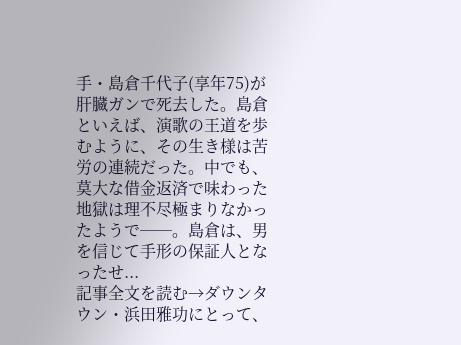手・島倉千代子(享年75)が肝臓ガンで死去した。島倉といえば、演歌の王道を歩むように、その生き様は苦労の連続だった。中でも、莫大な借金返済で味わった地獄は理不尽極まりなかったようで──。島倉は、男を信じて手形の保証人となったせ...
記事全文を読む→ダウンタウン・浜田雅功にとって、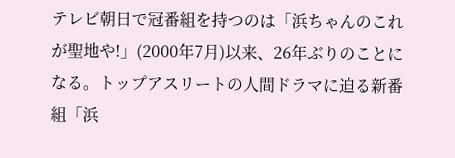テレビ朝日で冠番組を持つのは「浜ちゃんのこれが聖地や!」(2000年7月)以来、26年ぶりのことになる。トップアスリートの人間ドラマに迫る新番組「浜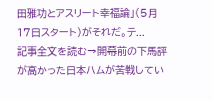田雅功とアスリート幸福論」(5月17日スタート)がそれだ。テ...
記事全文を読む→開幕前の下馬評が高かった日本ハムが苦戦してい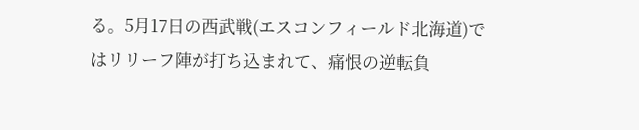る。5月17日の西武戦(エスコンフィールド北海道)ではリリーフ陣が打ち込まれて、痛恨の逆転負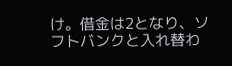け。借金は2となり、ソフトバンクと入れ替わ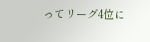ってリーグ4位に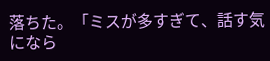落ちた。「ミスが多すぎて、話す気になら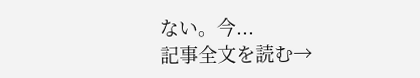ない。今...
記事全文を読む→